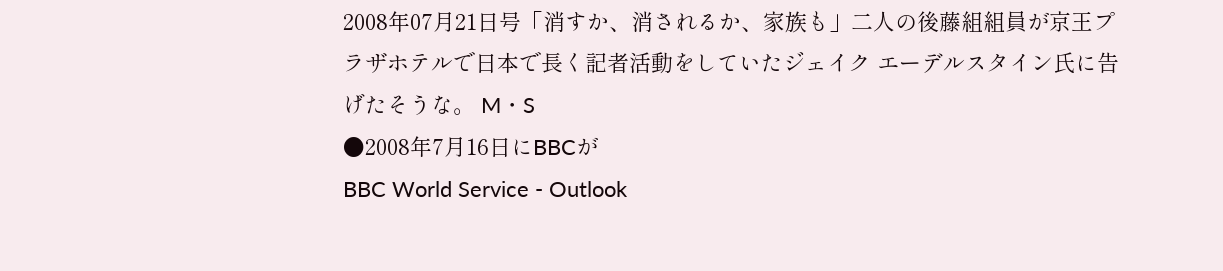2008年07月21日号「消すか、消されるか、家族も」二人の後藤組組員が京王プラザホテルで日本で長く記者活動をしていたジェイク エーデルスタイン氏に告げたそうな。 M・S
●2008年7月16日にBBCが
BBC World Service - Outlook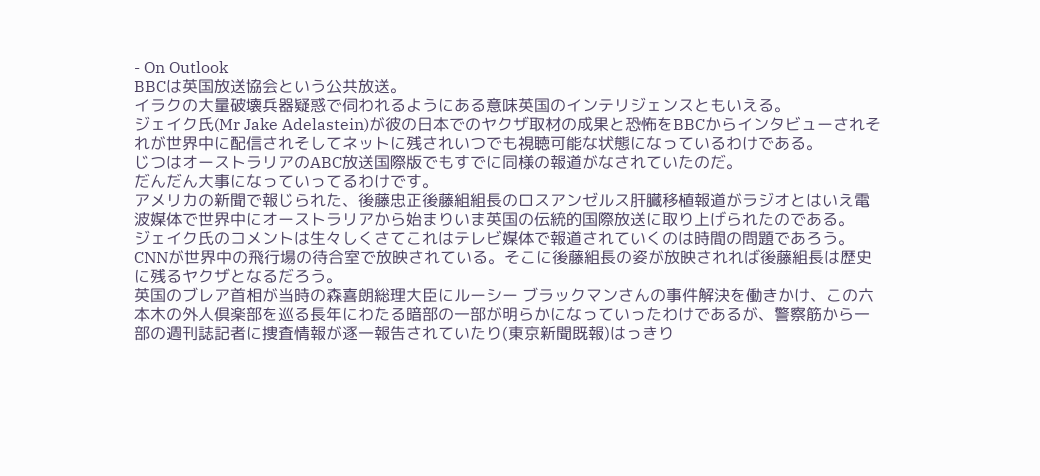- On Outlook
BBCは英国放送協会という公共放送。
イラクの大量破壊兵器疑惑で伺われるようにある意味英国のインテリジェンスともいえる。
ジェイク氏(Mr Jake Adelastein)が彼の日本でのヤクザ取材の成果と恐怖をBBCからインタビューされそれが世界中に配信されそしてネットに残されいつでも視聴可能な状態になっているわけである。
じつはオーストラリアのABC放送国際版でもすでに同様の報道がなされていたのだ。
だんだん大事になっていってるわけです。
アメリカの新聞で報じられた、後藤忠正後藤組組長のロスアンゼルス肝臓移植報道がラジオとはいえ電波媒体で世界中にオーストラリアから始まりいま英国の伝統的国際放送に取り上げられたのである。
ジェイク氏のコメントは生々しくさてこれはテレビ媒体で報道されていくのは時間の問題であろう。
CNNが世界中の飛行場の待合室で放映されている。そこに後藤組長の姿が放映されれば後藤組長は歴史に残るヤクザとなるだろう。
英国のブレア首相が当時の森喜朗総理大臣にルーシー ブラックマンさんの事件解決を働きかけ、この六本木の外人倶楽部を巡る長年にわたる暗部の一部が明らかになっていったわけであるが、警察筋から一部の週刊誌記者に捜査情報が逐一報告されていたり(東京新聞既報)はっきり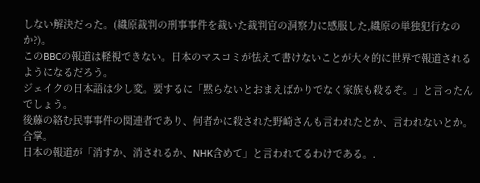しない解決だった。(織原裁判の刑事事件を裁いた裁判官の洞察力に感服した,織原の単独犯行なのか?)。
このBBCの報道は軽視できない。日本のマスコミが怯えて書けないことが大々的に世界で報道されるようになるだろう。
ジェイクの日本語は少し変。要するに「黙らないとおまえばかりでなく家族も殺るぞ。」と言ったんでしょう。
後藤の絡む民事事件の関連者であり、何者かに殺された野崎さんも言われたとか、言われないとか。合掌。
日本の報道が「消すか、消されるか、NHK含めて」と言われてるわけである。.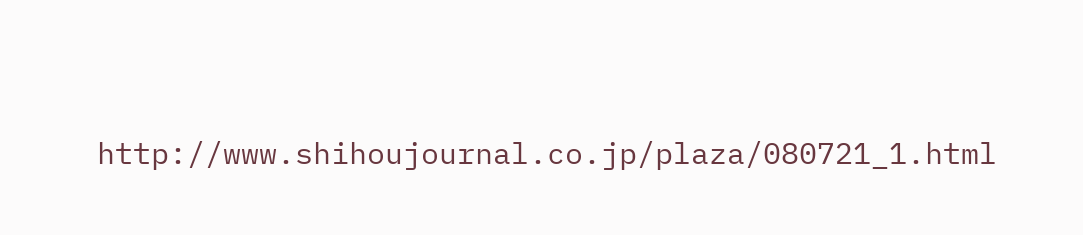http://www.shihoujournal.co.jp/plaza/080721_1.html